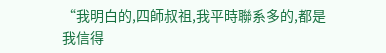“我明白的,四師叔祖,我平時聯系多的,都是我信得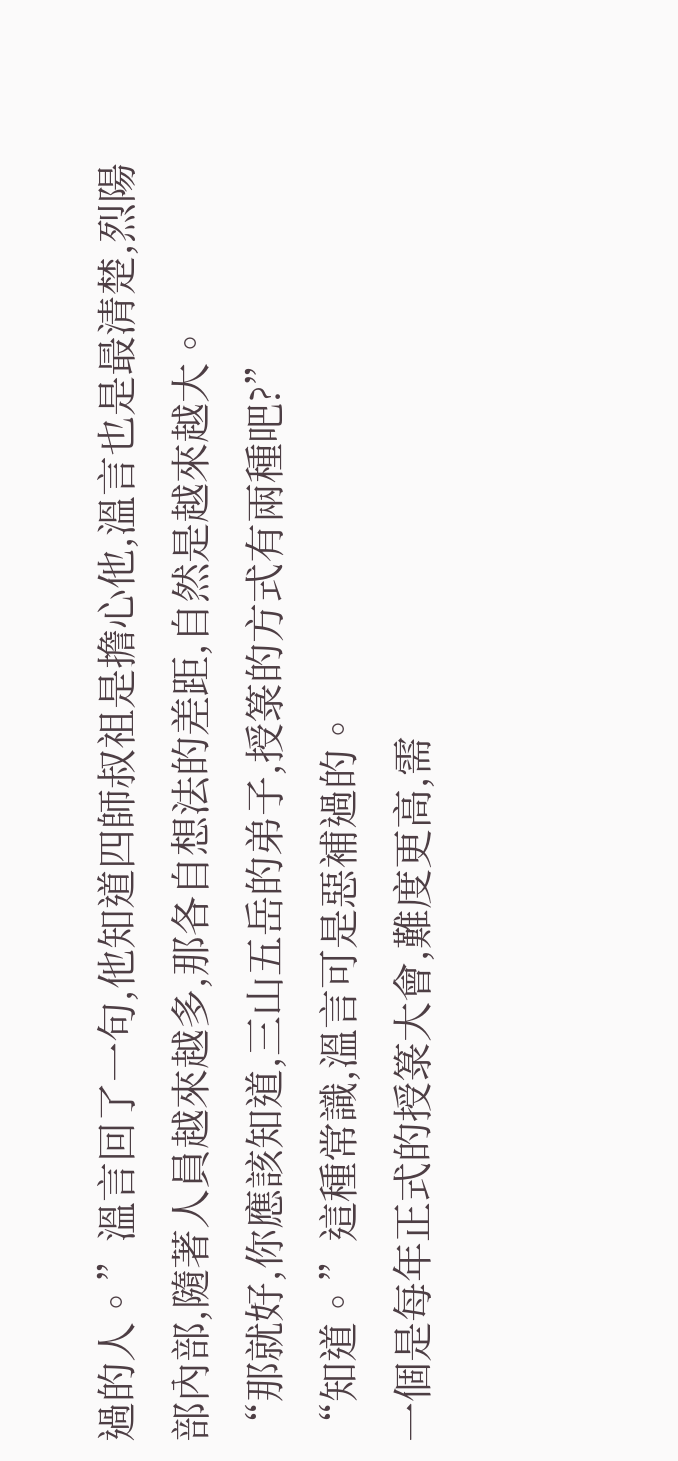過的人。”溫言回了一句,他知道四師叔祖是擔心他,溫言也是最清楚,烈陽部內部,隨著人員越來越多,那各自想法的差距,自然是越來越大。
“那就好,你應該知道,三山五岳的弟子,授箓的方式有兩種吧?”
“知道。”這種常識,溫言可是惡補過的。
一個是每年正式的授箓大會,難度更高,需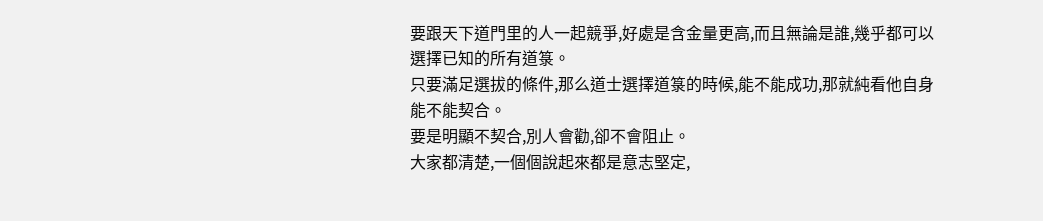要跟天下道門里的人一起競爭,好處是含金量更高,而且無論是誰,幾乎都可以選擇已知的所有道箓。
只要滿足選拔的條件,那么道士選擇道箓的時候,能不能成功,那就純看他自身能不能契合。
要是明顯不契合,別人會勸,卻不會阻止。
大家都清楚,一個個說起來都是意志堅定,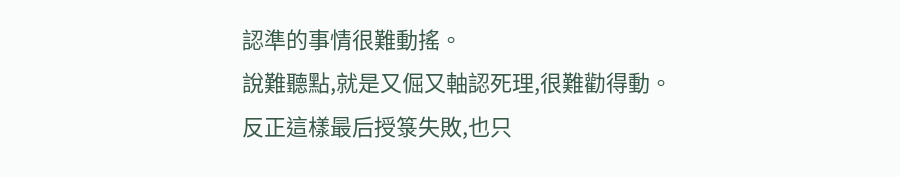認準的事情很難動搖。
說難聽點,就是又倔又軸認死理,很難勸得動。
反正這樣最后授箓失敗,也只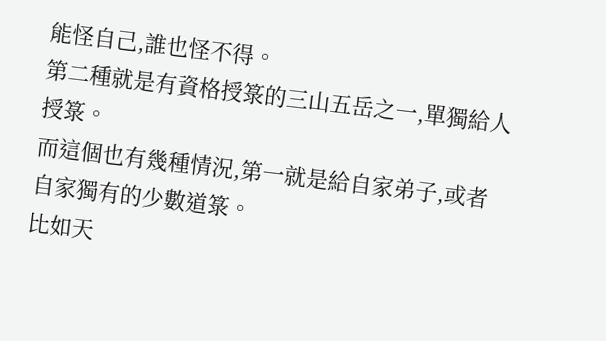能怪自己,誰也怪不得。
第二種就是有資格授箓的三山五岳之一,單獨給人授箓。
而這個也有幾種情況,第一就是給自家弟子,或者自家獨有的少數道箓。
比如天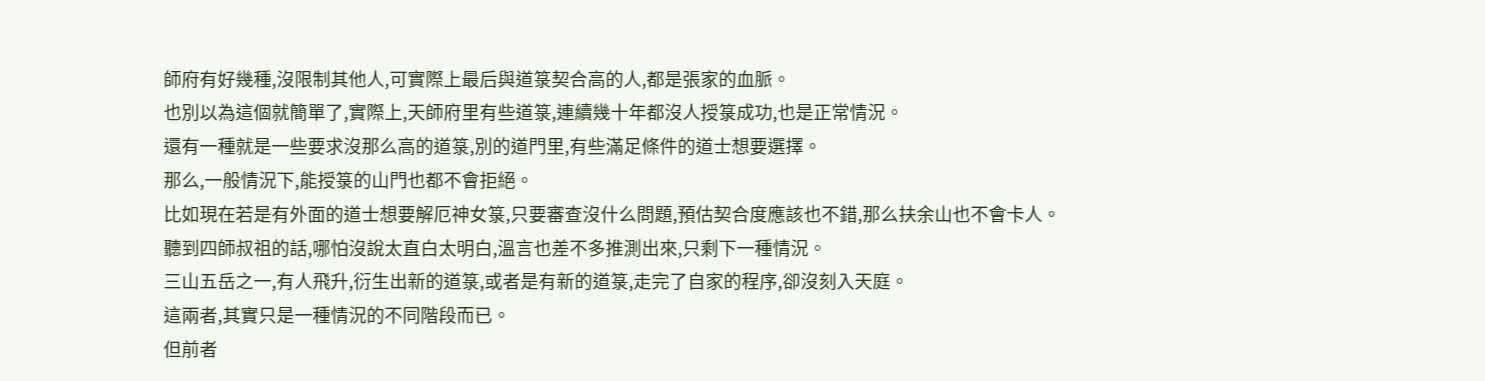師府有好幾種,沒限制其他人,可實際上最后與道箓契合高的人,都是張家的血脈。
也別以為這個就簡單了,實際上,天師府里有些道箓,連續幾十年都沒人授箓成功,也是正常情況。
還有一種就是一些要求沒那么高的道箓,別的道門里,有些滿足條件的道士想要選擇。
那么,一般情況下,能授箓的山門也都不會拒絕。
比如現在若是有外面的道士想要解厄神女箓,只要審查沒什么問題,預估契合度應該也不錯,那么扶余山也不會卡人。
聽到四師叔祖的話,哪怕沒說太直白太明白,溫言也差不多推測出來,只剩下一種情況。
三山五岳之一,有人飛升,衍生出新的道箓,或者是有新的道箓,走完了自家的程序,卻沒刻入天庭。
這兩者,其實只是一種情況的不同階段而已。
但前者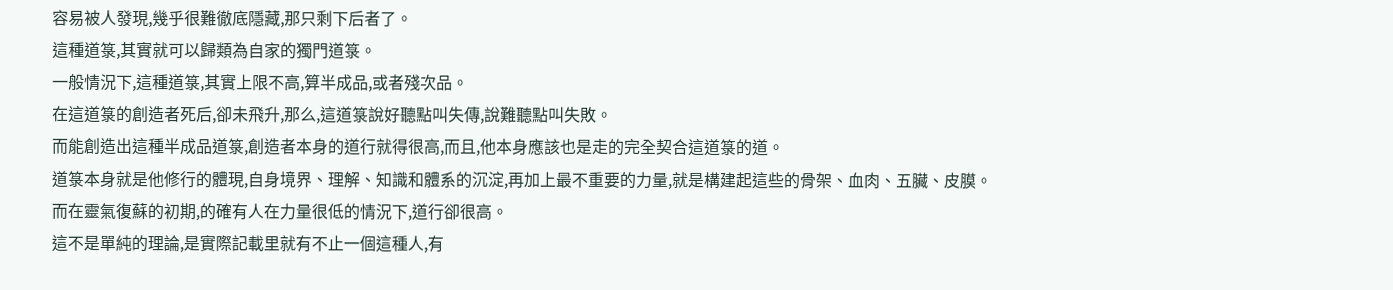容易被人發現,幾乎很難徹底隱藏,那只剩下后者了。
這種道箓,其實就可以歸類為自家的獨門道箓。
一般情況下,這種道箓,其實上限不高,算半成品,或者殘次品。
在這道箓的創造者死后,卻未飛升,那么,這道箓說好聽點叫失傳,說難聽點叫失敗。
而能創造出這種半成品道箓,創造者本身的道行就得很高,而且,他本身應該也是走的完全契合這道箓的道。
道箓本身就是他修行的體現,自身境界、理解、知識和體系的沉淀,再加上最不重要的力量,就是構建起這些的骨架、血肉、五臟、皮膜。
而在靈氣復蘇的初期,的確有人在力量很低的情況下,道行卻很高。
這不是單純的理論,是實際記載里就有不止一個這種人,有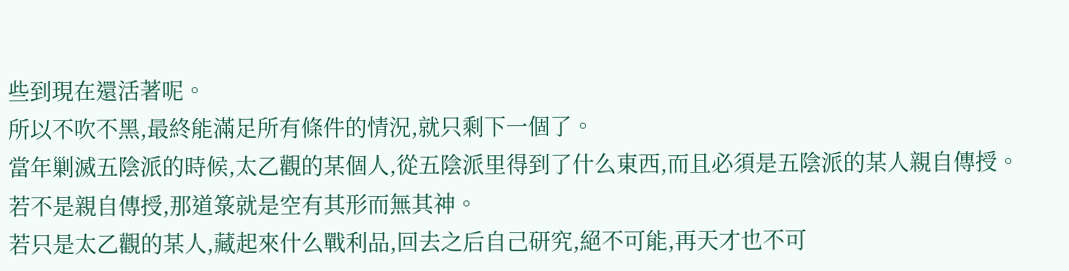些到現在還活著呢。
所以不吹不黑,最終能滿足所有條件的情況,就只剩下一個了。
當年剿滅五陰派的時候,太乙觀的某個人,從五陰派里得到了什么東西,而且必須是五陰派的某人親自傳授。
若不是親自傳授,那道箓就是空有其形而無其神。
若只是太乙觀的某人,藏起來什么戰利品,回去之后自己研究,絕不可能,再天才也不可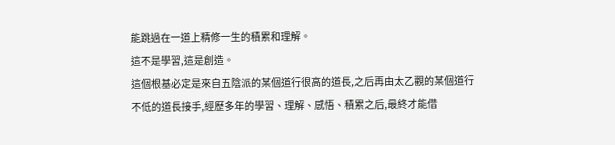能跳過在一道上精修一生的積累和理解。
這不是學習,這是創造。
這個根基必定是來自五陰派的某個道行很高的道長,之后再由太乙觀的某個道行不低的道長接手,經歷多年的學習、理解、感悟、積累之后,最終才能借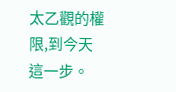太乙觀的權限,到今天這一步。